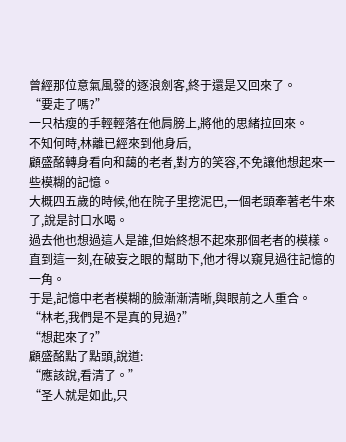曾經那位意氣風發的逐浪劍客,終于還是又回來了。
“要走了嗎?”
一只枯瘦的手輕輕落在他肩膀上,將他的思緒拉回來。
不知何時,林離已經來到他身后,
顧盛酩轉身看向和藹的老者,對方的笑容,不免讓他想起來一些模糊的記憶。
大概四五歲的時候,他在院子里挖泥巴,一個老頭牽著老牛來了,說是討口水喝。
過去他也想過這人是誰,但始終想不起來那個老者的模樣。
直到這一刻,在破妄之眼的幫助下,他才得以窺見過往記憶的一角。
于是,記憶中老者模糊的臉漸漸清晰,與眼前之人重合。
“林老,我們是不是真的見過?”
“想起來了?”
顧盛酩點了點頭,說道:
“應該說,看清了。”
“圣人就是如此,只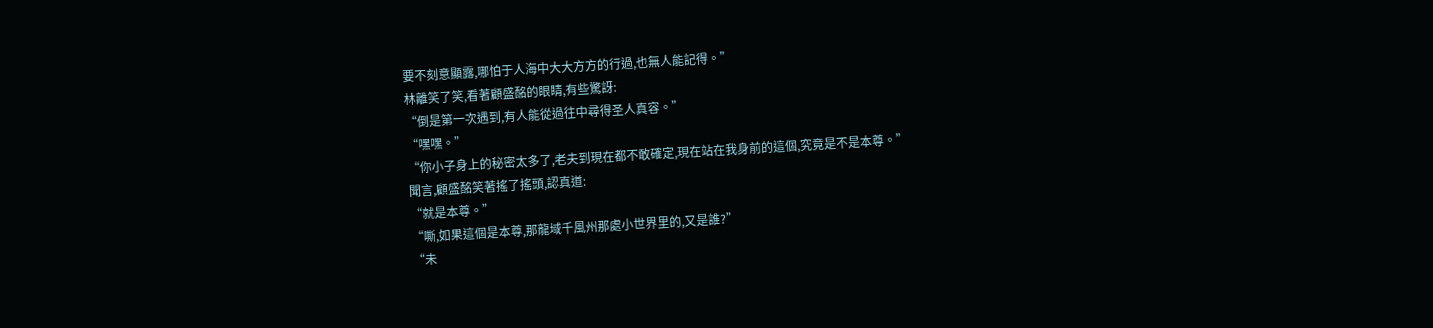要不刻意顯露,哪怕于人海中大大方方的行過,也無人能記得。”
林離笑了笑,看著顧盛酩的眼睛,有些驚訝:
“倒是第一次遇到,有人能從過往中尋得圣人真容。”
“嘿嘿。”
“你小子身上的秘密太多了,老夫到現在都不敢確定,現在站在我身前的這個,究竟是不是本尊。”
聞言,顧盛酩笑著搖了搖頭,認真道:
“就是本尊。”
“嘶,如果這個是本尊,那龍域千風州那處小世界里的,又是誰?”
“未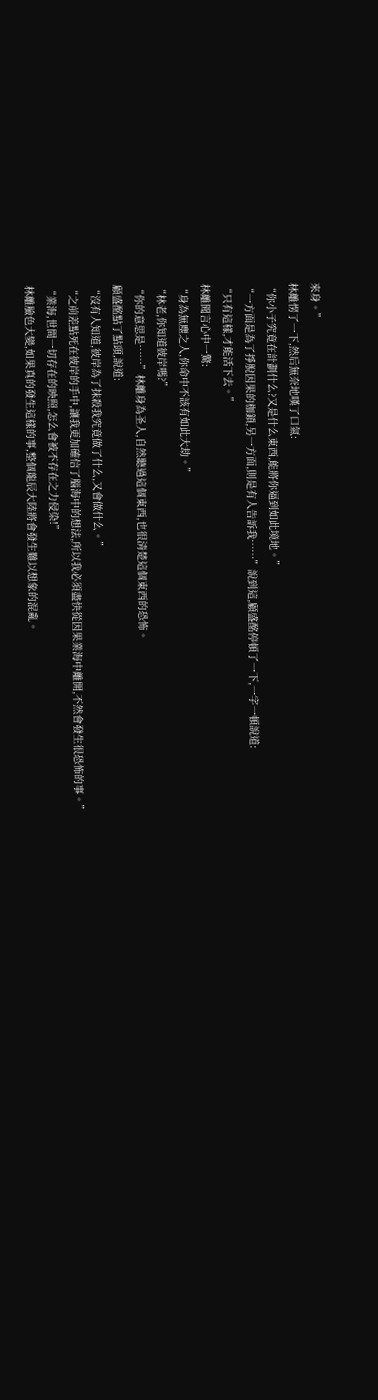來身。”
林離愣了一下,然后無奈地嘆了口氣:
“你小子究竟在計劃什么?又是什么東西,能將你逼到如此境地。”
“一方面是為了掙脫因果的枷鎖,另一方面,則是有人告訴我……”說到這,顧盛酩停頓了一下,一字一頓說道:
“只有這樣,才能活下去。”
林離聞言心中一驚:
“身為無塵之人,你命中不該有如此大劫。”
“林老,你知道彼岸嗎?”
“你的意思是……”林離身為圣人,自然聽過這個東西,也很清楚這個東西的恐怖。
顧盛酩點了點頭,說道:
“沒有人知道,彼岸為了抹殺我究竟做了什么,又會做什么。”
“之前差點死在彼岸的手中,讓我更加確信了腦海中的想法,所以我必須盡快從因果業海中離開,不然會發生很恐怖的事。”
“業海,世間一切存在的映照,怎么會被不存在之力侵染!”
林離臉色大變,如果真的發生這樣的事,整個龍辰大陸將會發生難以想象的混亂。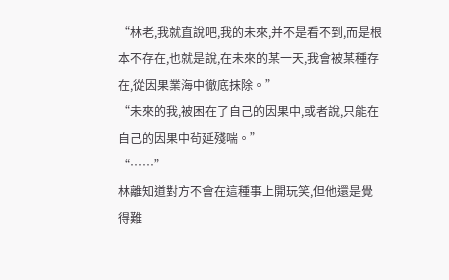“林老,我就直說吧,我的未來,并不是看不到,而是根本不存在,也就是說,在未來的某一天,我會被某種存在,從因果業海中徹底抹除。”
“未來的我,被困在了自己的因果中,或者說,只能在自己的因果中茍延殘喘。”
“……”
林離知道對方不會在這種事上開玩笑,但他還是覺得難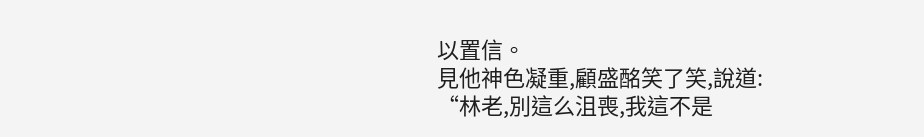以置信。
見他神色凝重,顧盛酩笑了笑,說道:
“林老,別這么沮喪,我這不是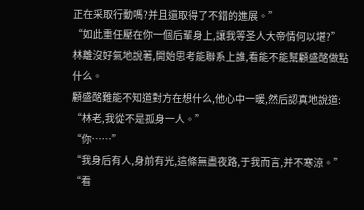正在采取行動嗎?并且還取得了不錯的進展。”
“如此重任壓在你一個后輩身上,讓我等圣人大帝情何以堪?”
林離沒好氣地說著,開始思考能聯系上誰,看能不能幫顧盛酩做點什么。
顧盛酩難能不知道對方在想什么,他心中一暖,然后認真地說道:
“林老,我從不是孤身一人。”
“你……”
“我身后有人,身前有光,這條無盡夜路,于我而言,并不寒涼。”
“看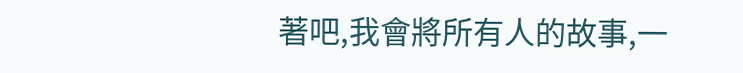著吧,我會將所有人的故事,一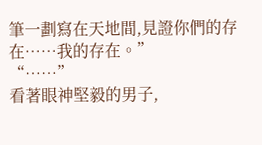筆一劃寫在天地間,見證你們的存在……我的存在。”
“……”
看著眼神堅毅的男子,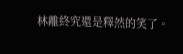林離終究還是釋然的笑了。